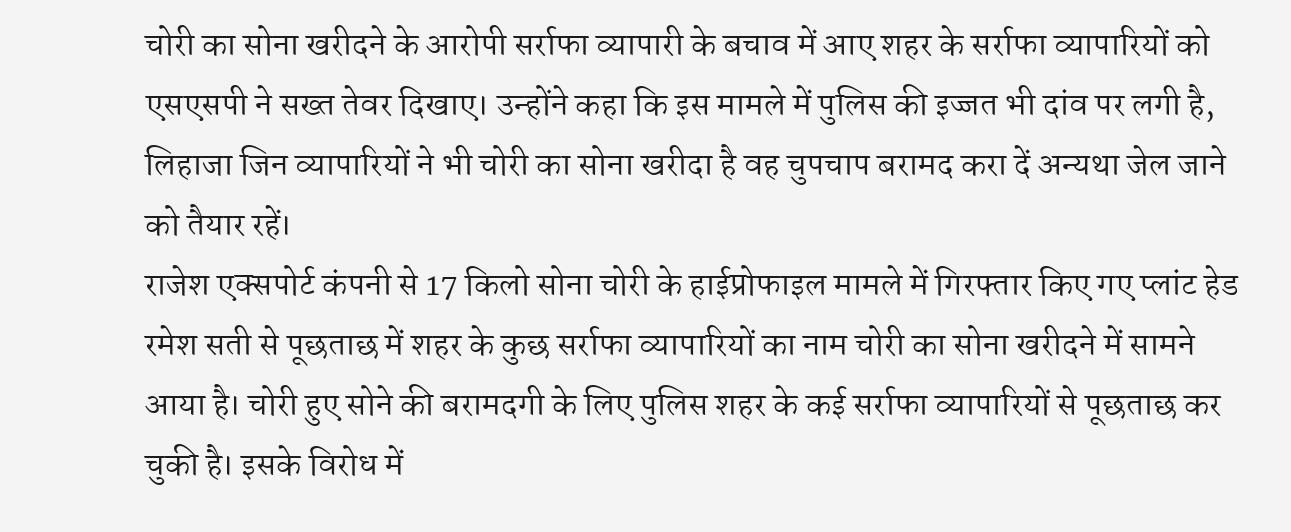चोरी का सोना खरीदने के आरोपी सर्राफा व्यापारी के बचाव में आए शहर के सर्राफा व्यापारियों को एसएसपी ने सख्त तेवर दिखाए। उन्होंने कहा कि इस मामले में पुलिस की इज्जत भी दांव पर लगी है, लिहाजा जिन व्यापारियों ने भी चोरी का सोना खरीदा है वह चुपचाप बरामद करा दें अन्यथा जेल जाने को तैयार रहें।
राजेश एक्सपोर्ट कंपनी से 17 किलो सोना चोरी के हाईप्रोफाइल मामले में गिरफ्तार किए गए प्लांट हेड रमेश सती से पूछताछ में शहर के कुछ सर्राफा व्यापारियों का नाम चोरी का सोना खरीदने में सामने आया है। चोरी हुए सोने की बरामदगी के लिए पुलिस शहर के कई सर्राफा व्यापारियों से पूछताछ कर चुकी है। इसके विरोध में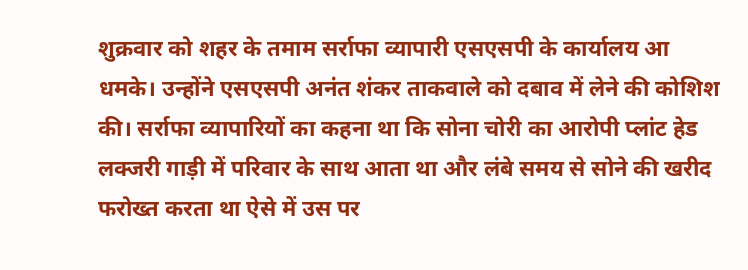शुक्रवार को शहर के तमाम सर्राफा व्यापारी एसएसपी के कार्यालय आ धमके। उन्होंने एसएसपी अनंत शंकर ताकवाले को दबाव में लेने की कोशिश की। सर्राफा व्यापारियों का कहना था कि सोना चोरी का आरोपी प्लांट हेड लक्जरी गाड़ी में परिवार के साथ आता था और लंबे समय से सोने की खरीद फरोख्त करता था ऐसे में उस पर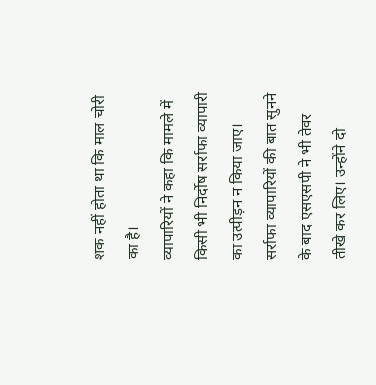शक नहीं होता था कि माल चोरी का है।
व्यापारियों ने कहा कि मामले में किसी भी निर्दोष सर्राफा व्यापारी का उत्पीड़न न किया जाए। सर्राफा व्यापारियों की बात सुनने के बाद एसएसपी ने भी तेवर तीखे कर लिए। उन्होंने दो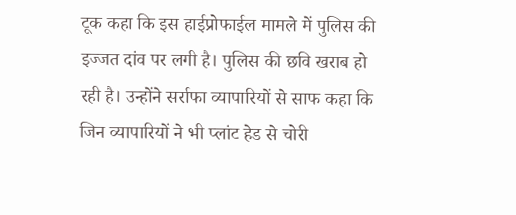टूक कहा कि इस हाईप्रोफाईल मामले में पुलिस की इज्जत दांव पर लगी है। पुलिस की छवि खराब हो रही है। उन्होंने सर्राफा व्यापारियों से साफ कहा कि जिन व्यापारियों ने भी प्लांट हेड से चोरी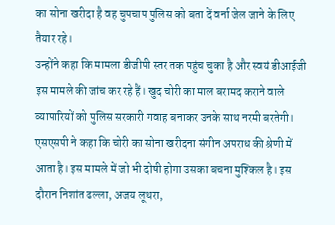का सोना खरीदा है वह चुपचाप पुलिस को बता दें वर्ना जेल जाने के लिए तैयार रहे।
उन्होंने कहा कि मामला डीजीपी स्तर तक पहुंच चुका है और स्वयं डीआईजी इस मामले की जांच कर रहे हैं। खुद चोरी का माल बरामद कराने वाले व्यापारियों को पुलिस सरकारी गवाह बनाकर उनके साथ नरमी बरतेगी। एसएसपी ने कहा कि चोरी का सोना खरीदना संगीन अपराध की श्रेणी में आता है। इस मामले में जो भी दोषी होगा उसका बचना मुश्किल है। इस दौरान निशांत ढल्ला, अजय लूथरा,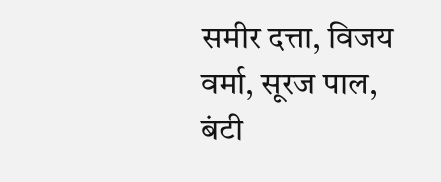समीर दत्ता, विजय वर्मा, सूरज पाल, बंटी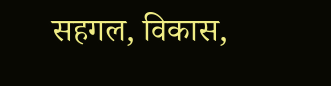सहगल, विकास,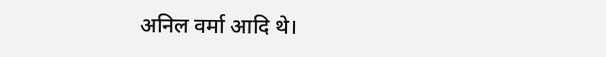अनिल वर्मा आदि थे।